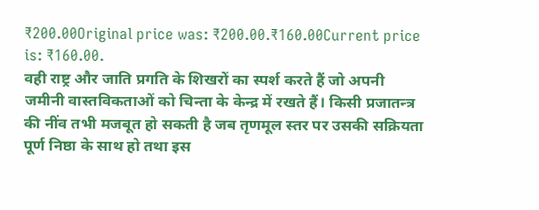₹200.00Original price was: ₹200.00.₹160.00Current price is: ₹160.00.
वही राष्ट्र और जाति प्रगति के शिखरों का स्पर्श करते हैं जो अपनी जमीनी वास्तविकताओं को चिन्ता के केन्द्र में रखते हैं। किसी प्रजातन्त्र की नींव तभी मजबूत हो सकती है जब तृणमूल स्तर पर उसकी सक्रियता पूर्ण निष्ठा के साथ हो तथा इस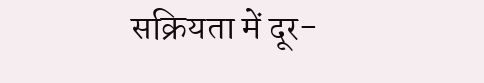सक्रियता में दूर-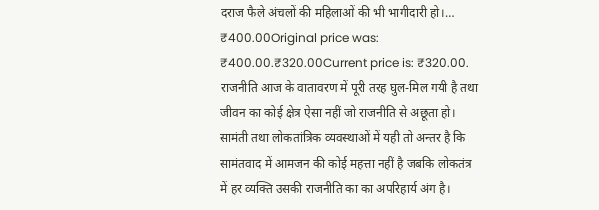दराज फैले अंचलों की महिलाओं की भी भागीदारी हो।…
₹400.00Original price was: ₹400.00.₹320.00Current price is: ₹320.00.
राजनीति आज के वातावरण में पूरी तरह घुल-मिल गयी है तथा जीवन का कोई क्षेत्र ऐसा नहीं जो राजनीति से अछूता हो। सामंती तथा लोकतांत्रिक व्यवस्थाओं में यही तो अन्तर है कि सामंतवाद में आमजन की कोई महत्ता नहीं है जबकि लोकतंत्र में हर व्यक्ति उसकी राजनीति का का अपरिहार्य अंग है।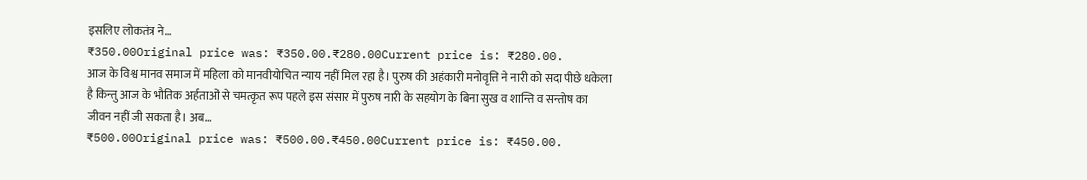इसलिए लोकतंत्र ने…
₹350.00Original price was: ₹350.00.₹280.00Current price is: ₹280.00.
आज के विश्व मानव समाज में महिला को मानवीयोचित न्याय नहीं मिल रहा है। पुरुष की अहंकारी मनोवृत्ति ने नारी को सदा पीछे धकेला है किन्तु आज के भौतिक अर्हताओं से चमत्कृत रूप पहले इस संसार में पुरुष नारी के सहयोग के बिना सुख व शान्ति व सन्तोष का जीवन नहीं जी सकता है। अब…
₹500.00Original price was: ₹500.00.₹450.00Current price is: ₹450.00.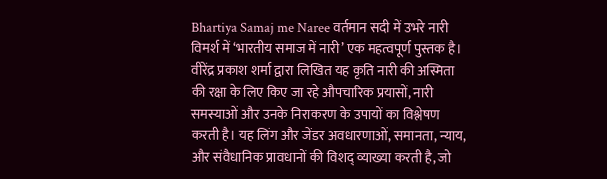Bhartiya Samaj me Naree वर्तमान सदी में उभरे नारी विमर्श में ‘भारतीय समाज में नारी’ एक महत्वपूर्ण पुस्तक है। वीरेंद्र प्रकाश शर्मा द्वारा लिखित यह कृति नारी की अस्मिता की रक्षा के लिए किए जा रहे औपचारिक प्रयासों, नारी समस्याओं और उनके निराकरण के उपायों का विश्लेषण करती है। यह लिंग और जेंडर अवधारणाओं, समानता, न्याय, और संवैधानिक प्रावधानों की विशद् व्याख्या करती है, जो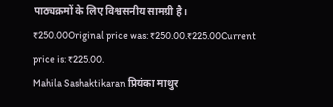पाठ्यक्रमों के लिए विश्वसनीय सामग्री है।
₹250.00Original price was: ₹250.00.₹225.00Current price is: ₹225.00.
Mahila Sashaktikaran प्रियंका माथुर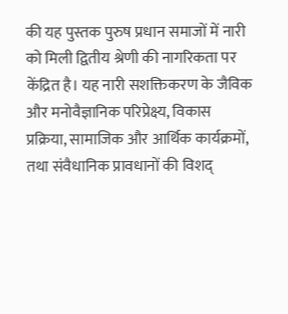की यह पुस्तक पुरुष प्रधान समाजों में नारी को मिली द्वितीय श्रेणी की नागरिकता पर केंद्रित है। यह नारी सशक्तिकरण के जैविक और मनोवैज्ञानिक परिप्रेक्ष्य, विकास प्रक्रिया, सामाजिक और आर्थिक कार्यक्रमों, तथा संवैधानिक प्रावधानों की विशद्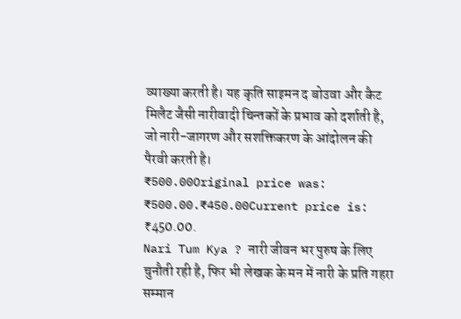व्याख्या करती है। यह कृति साइमन द बोउवा और कैट मिलैट जैसी नारीवादी चिन्तकों के प्रभाव को दर्शाती है, जो नारी-जागरण और सशक्तिकरण के आंदोलन की पैरवी करती है।
₹500.00Original price was: ₹500.00.₹450.00Current price is: ₹450.00.
Nari Tum Kya ? नारी जीवन भर पुरुष के लिए चुनौती रही है, फिर भी लेखक के मन में नारी के प्रति गहरा सम्मान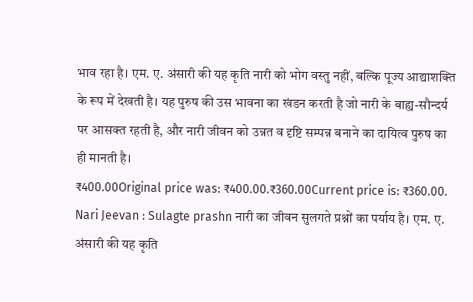भाव रहा है। एम. ए. अंसारी की यह कृति नारी को भोग वस्तु नहीं, बल्कि पूज्य आद्याशक्ति के रूप में देखती है। यह पुरुष की उस भावना का खंडन करती है जो नारी के बाह्य-सौन्दर्य पर आसक्त रहती है, और नारी जीवन को उन्नत व दृष्टि सम्पन्न बनाने का दायित्व पुरुष का ही मानती है।
₹400.00Original price was: ₹400.00.₹360.00Current price is: ₹360.00.
Nari Jeevan : Sulagte prashn नारी का जीवन सुलगते प्रश्नों का पर्याय है। एम. ए. अंसारी की यह कृति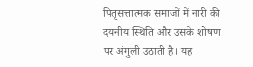पितृसत्तात्मक समाजों में नारी की दयनीय स्थिति और उसके शोषण पर अंगुली उठाती है। यह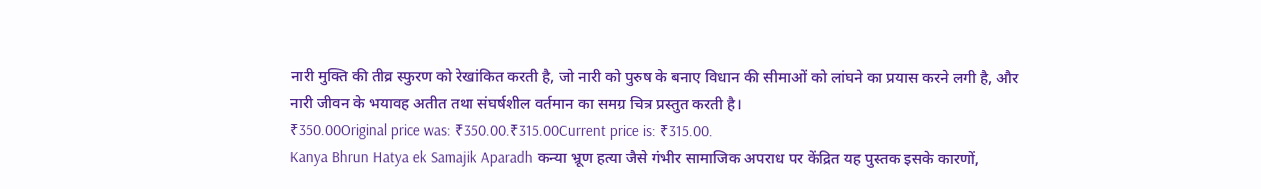नारी मुक्ति की तीव्र स्फुरण को रेखांकित करती है, जो नारी को पुरुष के बनाए विधान की सीमाओं को लांघने का प्रयास करने लगी है, और नारी जीवन के भयावह अतीत तथा संघर्षशील वर्तमान का समग्र चित्र प्रस्तुत करती है।
₹350.00Original price was: ₹350.00.₹315.00Current price is: ₹315.00.
Kanya Bhrun Hatya ek Samajik Aparadh कन्या भ्रूण हत्या जैसे गंभीर सामाजिक अपराध पर केंद्रित यह पुस्तक इसके कारणों,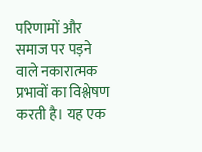परिणामों और समाज पर पड़ने वाले नकारात्मक प्रभावों का विश्लेषण करती है। यह एक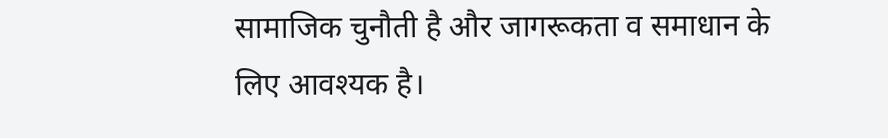सामाजिक चुनौती है और जागरूकता व समाधान के लिए आवश्यक है।